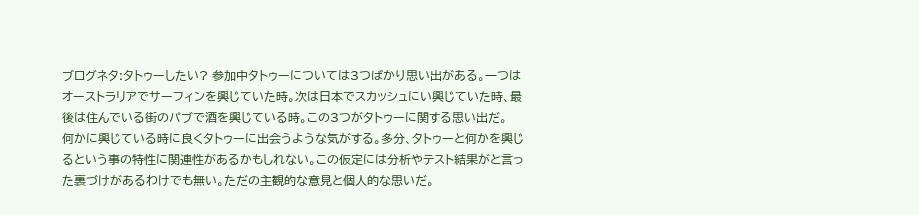ブログネタ:タトゥーしたい? 参加中タトゥーについては3つばかり思い出がある。一つはオーストラリアでサーフィンを興じていた時。次は日本でスカッシュにい興じていた時、最後は住んでいる街のパブで酒を興じている時。この3つがタトゥーに関する思い出だ。
何かに興じている時に良くタトゥーに出会うような気がする。多分、タトゥーと何かを興じるという事の特性に関連性があるかもしれない。この仮定には分析やテスト結果がと言った裏づけがあるわけでも無い。ただの主観的な意見と個人的な思いだ。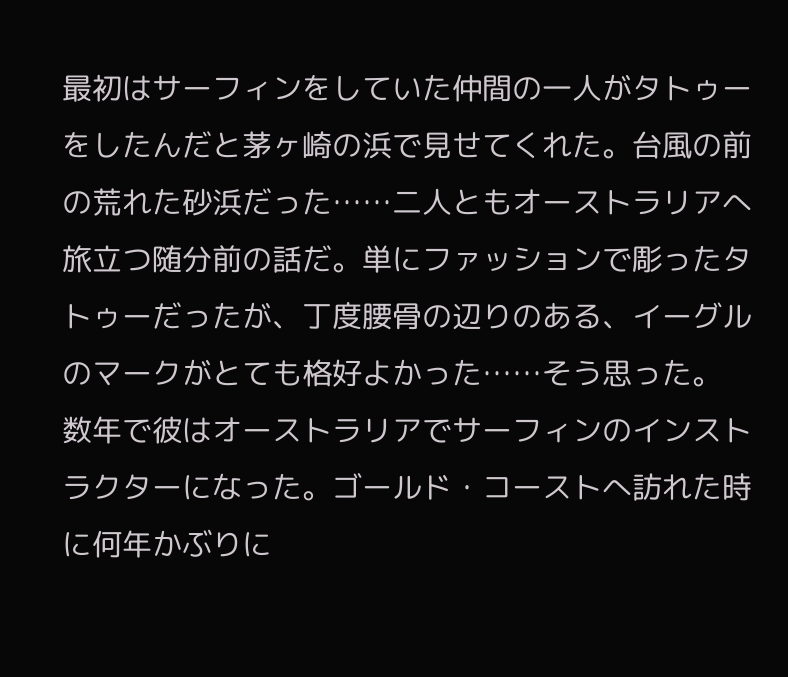最初はサーフィンをしていた仲間の一人がタトゥーをしたんだと茅ヶ崎の浜で見せてくれた。台風の前の荒れた砂浜だった……二人ともオーストラリアへ旅立つ随分前の話だ。単にファッションで彫ったタトゥーだったが、丁度腰骨の辺りのある、イーグルのマークがとても格好よかった……そう思った。
数年で彼はオーストラリアでサーフィンのインストラクターになった。ゴールド・コーストへ訪れた時に何年かぶりに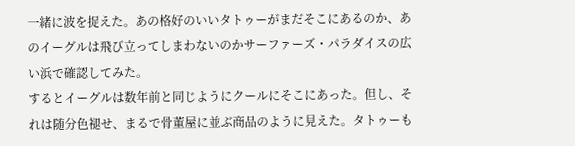一緒に波を捉えた。あの格好のいいタトゥーがまだそこにあるのか、あのイーグルは飛び立ってしまわないのかサーファーズ・パラダイスの広い浜で確認してみた。
するとイーグルは数年前と同じようにクールにそこにあった。但し、それは随分色褪せ、まるで骨董屋に並ぶ商品のように見えた。タトゥーも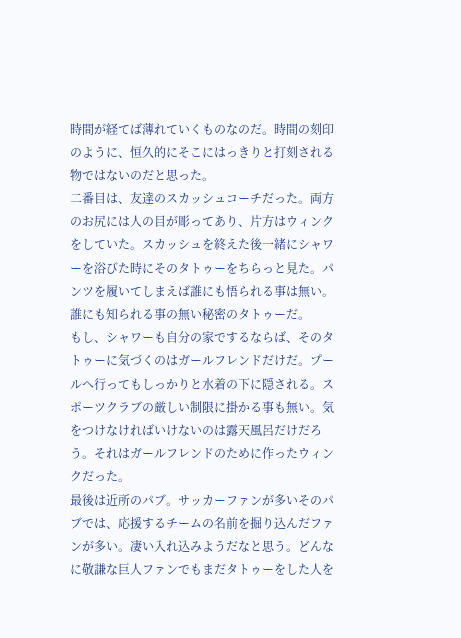時間が経てば薄れていくものなのだ。時間の刻印のように、恒久的にそこにはっきりと打刻される物ではないのだと思った。
二番目は、友達のスカッシュコーチだった。両方のお尻には人の目が彫ってあり、片方はウィンクをしていた。スカッシュを終えた後一緒にシャワーを浴びた時にそのタトゥーをちらっと見た。パンツを履いてしまえば誰にも悟られる事は無い。誰にも知られる事の無い秘密のタトゥーだ。
もし、シャワーも自分の家でするならば、そのタトゥーに気づくのはガールフレンドだけだ。プールへ行ってもしっかりと水着の下に隠される。スポーツクラブの厳しい制限に掛かる事も無い。気をつけなければいけないのは露天風呂だけだろう。それはガールフレンドのために作ったウィンクだった。
最後は近所のパブ。サッカーファンが多いそのパブでは、応援するチームの名前を掘り込んだファンが多い。凄い入れ込みようだなと思う。どんなに敬謙な巨人ファンでもまだタトゥーをした人を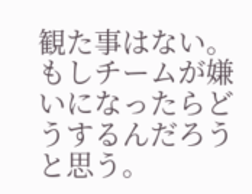観た事はない。もしチームが嫌いになったらどうするんだろうと思う。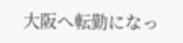大阪へ転勤になっ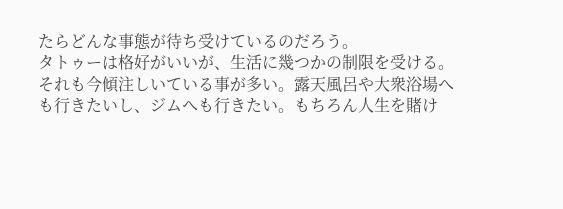たらどんな事態が待ち受けているのだろう。
タトゥーは格好がいいが、生活に幾つかの制限を受ける。それも今傾注しいている事が多い。露天風呂や大衆浴場へも行きたいし、ジムへも行きたい。もちろん人生を賭け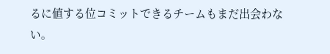るに値する位コミットできるチームもまだ出会わない。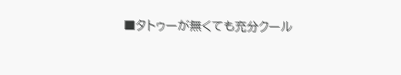■タトゥーが無くても充分クール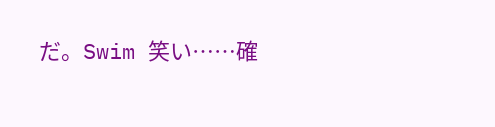だ。Swim 笑い……確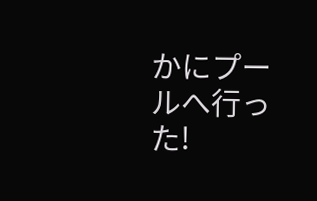かにプールへ行った!